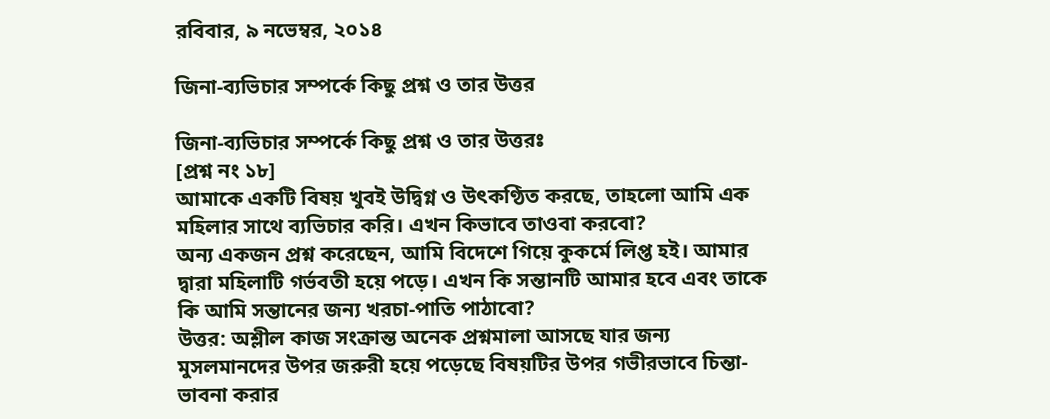রবিবার, ৯ নভেম্বর, ২০১৪

জিনা-ব্যভিচার সম্পর্কে কিছু প্রশ্ন ও তার উত্তর

জিনা-ব্যভিচার সম্পর্কে কিছু প্রশ্ন ও তার উত্তরঃ
[প্রশ্ন নং ১৮]
আমাকে একটি বিষয় খুবই উদ্বিগ্ন ও উৎকণ্ঠিত করছে, তাহলো আমি এক মহিলার সাথে ব্যভিচার করি। এখন কিভাবে তাওবা করবো?
অন্য একজন প্রশ্ন করেছেন, আমি বিদেশে গিয়ে কুকর্মে লিপ্ত হই। আমার দ্বারা মহিলাটি গর্ভবতী হয়ে পড়ে। এখন কি সন্তানটি আমার হবে এবং তাকে কি আমি সন্তানের জন্য খরচা-পাতি পাঠাবো?
উত্তর: অশ্লীল কাজ সংক্রান্ত অনেক প্রশ্নমালা আসছে যার জন্য মুসলমানদের উপর জরুরী হয়ে পড়েছে বিষয়টির উপর গভীরভাবে চিন্তা-ভাবনা করার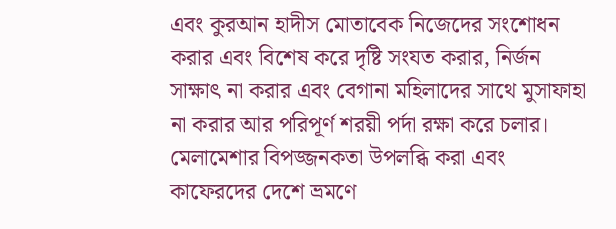এবং কুরআন হাদীস মোতাবেক নিজেদের সংশোধন করার এবং বিশেষ করে দৃষ্টি সংযত করার, নির্জন সাক্ষাৎ না করার এবং বেগানা মহিলাদের সাথে মুসাফাহা না করার আর পরিপূর্ণ শরয়ী পর্দা রক্ষা করে চলার। মেলামেশার বিপজ্জনকতা উপলব্ধি করা এবং কাফেরদের দেশে ভ্রমণে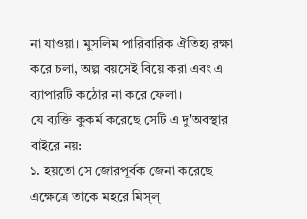না যাওয়া। মুসলিম পারিবারিক ঐতিহ্য রক্ষা করে চলা, অল্প বয়সেই বিয়ে করা এবং এ ব্যাপারটি কঠোর না করে ফেলা।
যে ব্যক্তি কুকর্ম করেছে সেটি এ দু'অবস্থার বাইরে নয়:
১. হয়তো সে জোরপূর্বক জেনা করেছে এক্ষেত্রে তাকে মহরে মিস্‌ল্‌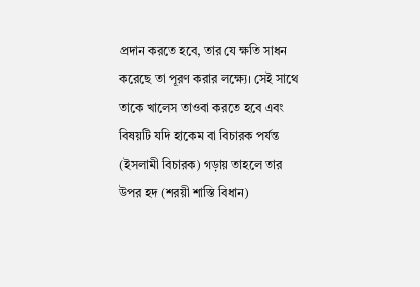প্রদান করতে হবে, তার যে ক্ষতি সাধন করেছে তা পূরণ করার লক্ষ্যে। সেই সাথে তাকে খালেস তাওবা করতে হবে এবং বিষয়টি যদি হাকেম বা বিচারক পর্যন্ত (ইসলামী বিচারক) গড়ায় তাহলে তার উপর হদ (শরয়ী শাস্তি বিধান)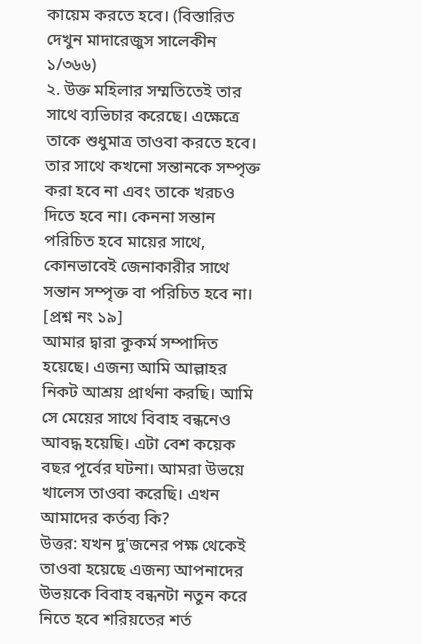কায়েম করতে হবে। (বিস্তারিত দেখুন মাদারেজুস সালেকীন ১/৩৬৬)
২. উক্ত মহিলার সম্মতিতেই তার সাথে ব্যভিচার করেছে। এক্ষেত্রে তাকে শুধুমাত্র তাওবা করতে হবে। তার সাথে কখনো সন্তানকে সম্পৃক্ত করা হবে না এবং তাকে খরচও দিতে হবে না। কেননা সন্তান পরিচিত হবে মায়ের সাথে, কোনভাবেই জেনাকারীর সাথে সন্তান সম্পৃক্ত বা পরিচিত হবে না।
[প্রশ্ন নং ১৯]
আমার দ্বারা কুকর্ম সম্পাদিত হয়েছে। এজন্য আমি আল্লাহর নিকট আশ্রয় প্রার্থনা করছি। আমি সে মেয়ের সাথে বিবাহ বন্ধনেও আবদ্ধ হয়েছি। এটা বেশ কয়েক বছর পূর্বের ঘটনা। আমরা উভয়ে খালেস তাওবা করেছি। এখন আমাদের কর্তব্য কি?
উত্তর: যখন দু'জনের পক্ষ থেকেই তাওবা হয়েছে এজন্য আপনাদের উভয়কে বিবাহ বন্ধনটা নতুন করে নিতে হবে শরিয়তের শর্ত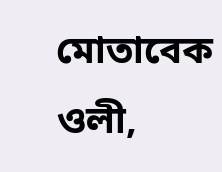মোতাবেক ওলী,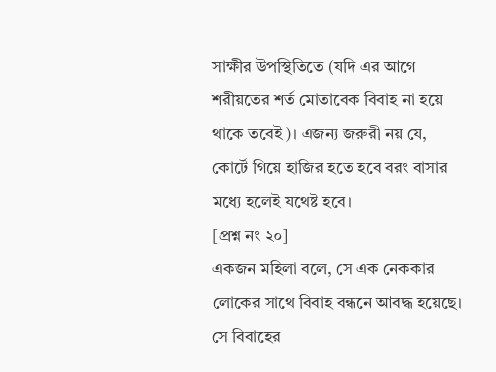সাক্ষীর উপস্থিতিতে (যদি এর আগে শরীয়তের শর্ত মোতাবেক বিবাহ না হয়ে থাকে তবেই)। এজন্য জরুরী নয় যে, কোর্টে গিয়ে হাজির হতে হবে বরং বাসার মধ্যে হলেই যথেষ্ট হবে।
[প্রশ্ন নং ২০]
একজন মহিলা বলে, সে এক নেককার লোকের সাথে বিবাহ বন্ধনে আবদ্ধ হয়েছে। সে বিবাহের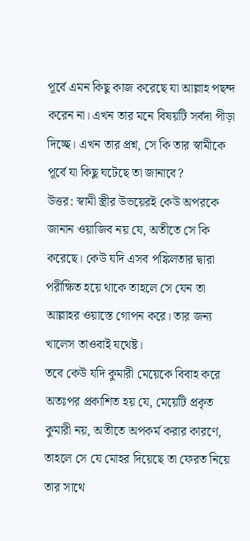পূর্বে এমন কিছু কাজ করেছে যা আল্লাহ পছন্দ করেন না। এখন তার মনে বিষয়টি সর্বদা পীড়া দিচ্ছে। এখন তার প্রশ্ন, সে কি তার স্বামীকে পূর্বে যা কিছু ঘটেছে তা জানাবে?
উত্তর: স্বামী স্ত্রীর উভয়েরই কেউ অপরকে জানান ওয়াজিব নয় যে, অতীতে সে কি করেছে। কেউ যদি এসব পঙ্কিলতার দ্বারা পরীক্ষিত হয়ে থাকে তাহলে সে যেন তা আল্লাহর ওয়াস্তে গোপন করে। তার জন্য খালেস তাওবাই যথেষ্ট।
তবে কেউ যদি কুমারী মেয়েকে বিবাহ করে অতঃপর প্রকাশিত হয় যে, মেয়েটি প্রকৃত কুমারী নয়, অতীতে অপকর্ম করার কারণে, তাহলে সে যে মোহর দিয়েছে তা ফেরত নিয়ে তার সাথে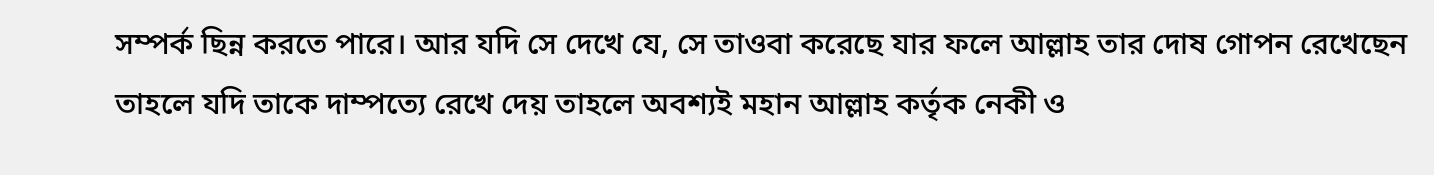সম্পর্ক ছিন্ন করতে পারে। আর যদি সে দেখে যে, সে তাওবা করেছে যার ফলে আল্লাহ তার দোষ গোপন রেখেছেন তাহলে যদি তাকে দাম্পত্যে রেখে দেয় তাহলে অবশ্যই মহান আল্লাহ কর্তৃক নেকী ও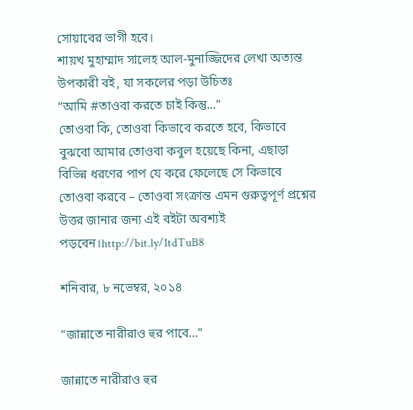সোয়াবের ভাগী হবে।
শায়খ মুহাম্মাদ সালেহ আল-মুনাজ্জিদের লেখা অত্যন্ত উপকারী বই, যা সকলের পড়া উচিতঃ
“আমি #তাওবা করতে চাই কিন্তু...”
তোওবা কি, তোওবা কিভাবে করতে হবে, কিভাবে বুঝবো আমার তোওবা কবুল হয়েছে কিনা, এছাড়া বিভিন্ন ধরণের পাপ যে করে ফেলেছে সে কিভাবে তোওবা করবে – তোওবা সংক্রান্ত এমন গুরুত্বপূর্ণ প্রশ্নের উত্তর জানার জন্য এই বইটা অবশ্যই পড়বেন।http://bit.ly/1tdTuB8

শনিবার, ৮ নভেম্বর, ২০১৪

“জান্নাতে নারীরাও হুর পাবে…”

জান্নাতে নারীরাও হুর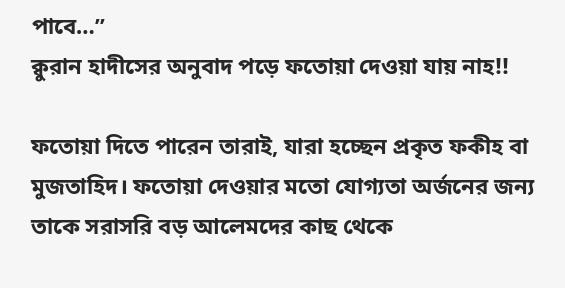পাবে…”
ক্বুরান হাদীসের অনুবাদ পড়ে ফতোয়া দেওয়া যায় নাহ!!

ফতোয়া দিতে পারেন তারাই, যারা হচ্ছেন প্রকৃত ফকীহ বা মুজতাহিদ। ফতোয়া দেওয়ার মতো যোগ্যতা অর্জনের জন্য তাকে সরাসরি বড় আলেমদের কাছ থেকে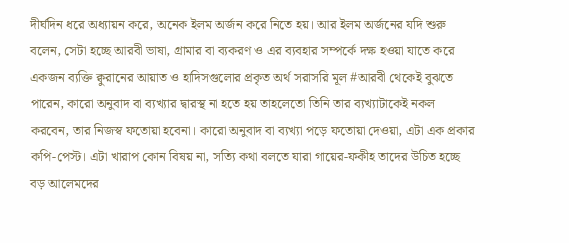দীর্ঘদিন ধরে অধ্যায়ন করে, অনেক ইলম অর্জন করে নিতে হয়। আর ইলম অর্জনের যদি শুরু বলেন, সেটা হচ্ছে আরবী ভাষা, গ্রামার বা ব্যকরণ ও এর ব্যবহার সম্পর্কে দক্ষ হওয়া যাতে করে একজন ব্যক্তি ক্বুরানের আয়াত ও হাদিসগুলোর প্রকৃত অর্থ সরাসরি মূল #আরবী থেকেই বুঝতে পারেন, কারো অনুবাদ বা ব্যখ্যার দ্বারস্থ না হতে হয় তাহলেতো তিনি তার ব্যখ্যাটাকেই নকল করবেন, তার নিজস্ব ফতোয়া হবেনা। কারো অনুবাদ বা ব্যখ্যা পড়ে ফতোয়া দেওয়া, এটা এক প্রকার কপি-পেস্ট। এটা খারাপ কোন বিষয় না, সত্যি কথা বলতে যারা গায়ের-ফকীহ তাদের উচিত হচ্ছে বড় আলেমদের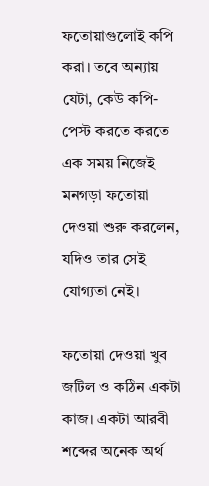ফতোয়াগুলোই কপি করা। তবে অন্যায় যেটা, কেউ কপি-পেস্ট করতে করতে এক সময় নিজেই মনগড়া ফতোয়া দেওয়া শুরু করলেন, যদিও তার সেই যোগ্যতা নেই।

ফতোয়া দেওয়া খুব জটিল ও কঠিন একটা কাজ। একটা আরবী শব্দের অনেক অর্থ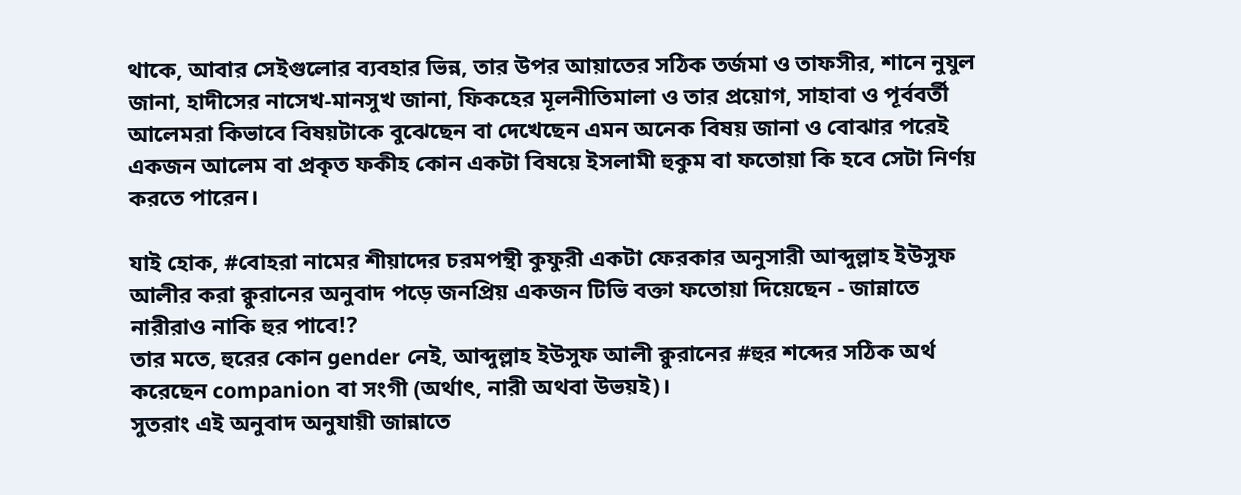থাকে, আবার সেইগুলোর ব্যবহার ভিন্ন, তার উপর আয়াতের সঠিক তর্জমা ও তাফসীর, শানে নুযুল জানা, হাদীসের নাসেখ-মানসুখ জানা, ফিকহের মূলনীতিমালা ও তার প্রয়োগ, সাহাবা ও পূর্ববর্তী আলেমরা কিভাবে বিষয়টাকে বুঝেছেন বা দেখেছেন এমন অনেক বিষয় জানা ও বোঝার পরেই একজন আলেম বা প্রকৃত ফকীহ কোন একটা বিষয়ে ইসলামী হুকুম বা ফতোয়া কি হবে সেটা নির্ণয় করতে পারেন।

যাই হোক, #বোহরা নামের শীয়াদের চরমপন্থী কুফুরী একটা ফেরকার অনুসারী আব্দুল্লাহ ইউসুফ আলীর করা ক্বুরানের অনুবাদ পড়ে জনপ্রিয় একজন টিভি বক্তা ফতোয়া দিয়েছেন - জান্নাতে নারীরাও নাকি হুর পাবে!?
তার মতে, হুরের কোন gender নেই, আব্দুল্লাহ ইউসুফ আলী ক্বুরানের #হুর শব্দের সঠিক অর্থ করেছেন companion বা সংগী (অর্থাৎ, নারী অথবা উভয়ই)।
সুতরাং এই অনুবাদ অনুযায়ী জান্নাতে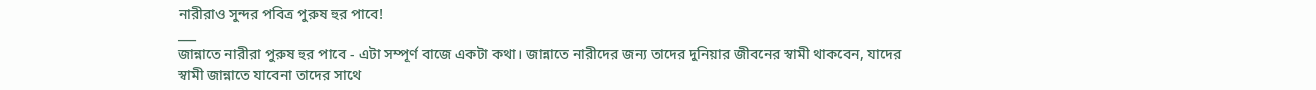নারীরাও সুন্দর পবিত্র পুরুষ হুর পাবে!
___
জান্নাতে নারীরা পুরুষ হুর পাবে - এটা সম্পূর্ণ বাজে একটা কথা। জান্নাতে নারীদের জন্য তাদের দুনিয়ার জীবনের স্বামী থাকবেন, যাদের স্বামী জান্নাতে যাবেনা তাদের সাথে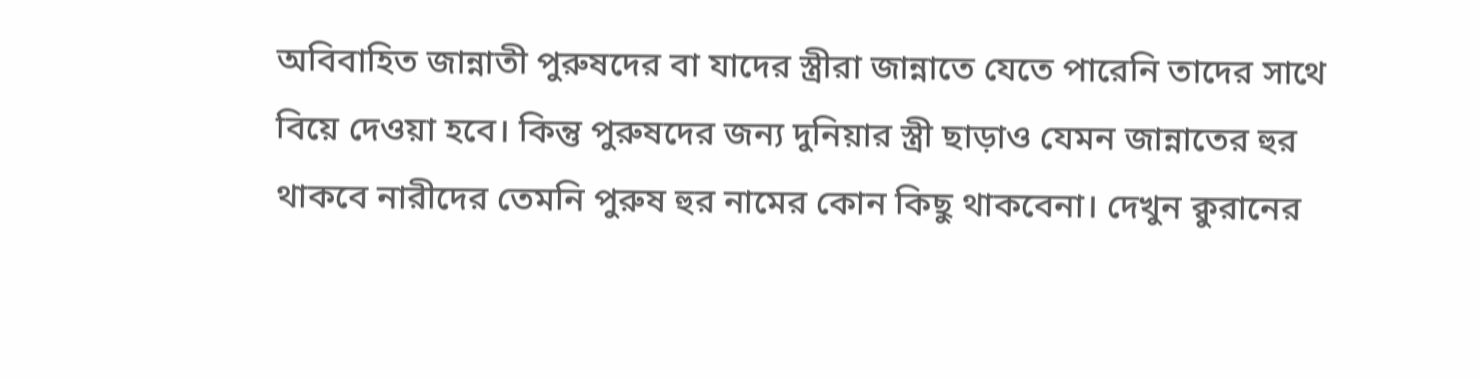অবিবাহিত জান্নাতী পুরুষদের বা যাদের স্ত্রীরা জান্নাতে যেতে পারেনি তাদের সাথে বিয়ে দেওয়া হবে। কিন্তু পুরুষদের জন্য দুনিয়ার স্ত্রী ছাড়াও যেমন জান্নাতের হুর থাকবে নারীদের তেমনি পুরুষ হুর নামের কোন কিছু থাকবেনা। দেখুন ক্বুরানের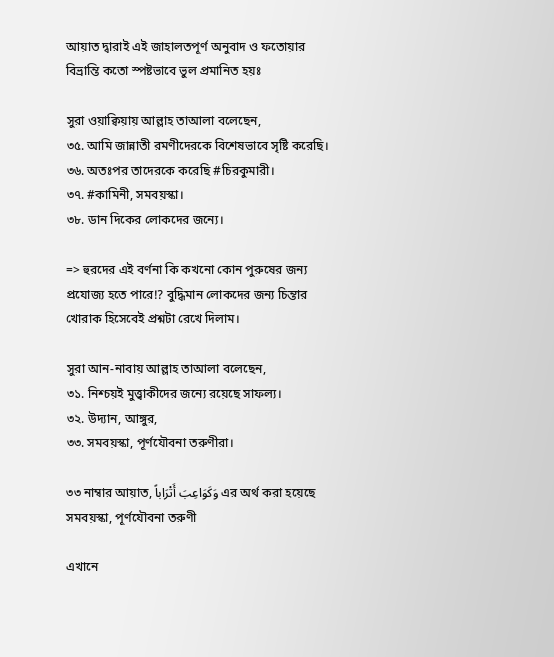আয়াত দ্বারাই এই জাহালতপূর্ণ অনুবাদ ও ফতোয়ার বিভ্রান্তি কতো স্পষ্টভাবে ভুল প্রমানিত হয়ঃ

সুরা ওয়াক্বিয়ায় আল্লাহ তাআলা বলেছেন,
৩৫. আমি জান্নাতী রমণীদেরকে বিশেষভাবে সৃষ্টি করেছি।
৩৬. অতঃপর তাদেরকে করেছি #চিরকুমারী।
৩৭. #কামিনী, সমবয়স্কা।
৩৮. ডান দিকের লোকদের জন্যে।

=> হুরদের এই বর্ণনা কি কখনো কোন পুরুষের জন্য প্রযোজ্য হতে পারে!? বুদ্ধিমান লোকদের জন্য চিন্তার খোরাক হিসেবেই প্রশ্নটা রেখে দিলাম।

সুরা আন-নাবায় আল্লাহ তাআলা বলেছেন,
৩১. নিশ্চয়ই মুত্ত্বাকীদের জন্যে রয়েছে সাফল্য।
৩২. উদ্যান, আঙ্গুর,
৩৩. সমবয়স্কা, পূর্ণযৌবনা তরুণীরা।

৩৩ নাম্বার আয়াত, وَكَوَاعِبَ أَتْرَاباً এর অর্থ করা হয়েছে সমবয়স্কা, পূর্ণযৌবনা তরুণী

এখানে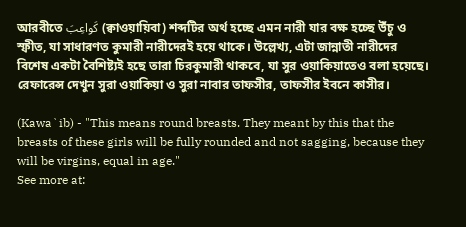আরবীতে كَواعِبَ (ক্বাওয়ায়িবা) শব্দটির অর্থ হচ্ছে এমন নারী যার বক্ষ হচ্ছে উঁচু ও স্ফীত, যা সাধারণত কুমারী নারীদেরই হয়ে থাকে। উল্লেখ্য, এটা জান্নাতী নারীদের বিশেষ একটা বৈশিষ্ট্যই হছে তারা চিরকুমারী থাকবে, যা সুর ওয়াকিয়াতেও বলা হয়েছে। রেফারেন্স দেখুন সুরা ওয়াকিয়া ও সুরা নাবার তাফসীর, তাফসীর ইবনে কাসীর।

(Kawa`ib) - "This means round breasts. They meant by this that the breasts of these girls will be fully rounded and not sagging, because they will be virgins, equal in age."
See more at: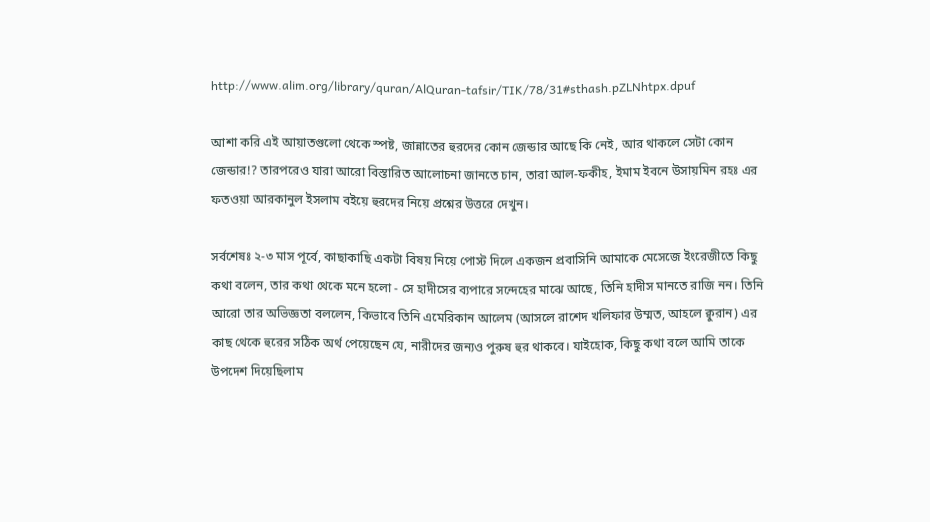http://www.alim.org/library/quran/AlQuran-tafsir/TIK/78/31#sthash.pZLNhtpx.dpuf

আশা করি এই আয়াতগুলো থেকে স্পষ্ট, জান্নাতের হুরদের কোন জেন্ডার আছে কি নেই, আর থাকলে সেটা কোন জেন্ডার!? তারপরেও যারা আরো বিস্তারিত আলোচনা জানতে চান, তারা আল-ফকীহ, ইমাম ইবনে উসায়মিন রহঃ এর ফতওয়া আরকানুল ইসলাম বইয়ে হুরদের নিয়ে প্রশ্নের উত্তরে দেখুন।

সর্বশেষঃ ২-৩ মাস পূর্বে, কাছাকাছি একটা বিষয় নিয়ে পোস্ট দিলে একজন প্রবাসিনি আমাকে মেসেজে ইংরেজীতে কিছু কথা বলেন, তার কথা থেকে মনে হলো - সে হাদীসের ব্যপারে সন্দেহের মাঝে আছে, তিনি হাদীস মানতে রাজি নন। তিনি আরো তার অভিজ্ঞতা বললেন, কিভাবে তিনি এমেরিকান আলেম (আসলে রাশেদ খলিফার উম্মত, আহলে ক্বুরান) এর কাছ থেকে হুরের সঠিক অর্থ পেয়েছেন যে, নারীদের জন্যও পুরুষ হুর থাকবে। যাইহোক, কিছু কথা বলে আমি তাকে উপদেশ দিয়েছিলাম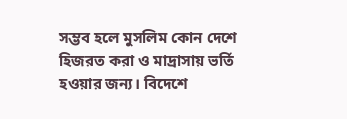সম্ভব হলে মুসলিম কোন দেশে হিজরত করা ও মাদ্রাসায় ভর্তি হওয়ার জন্য। বিদেশে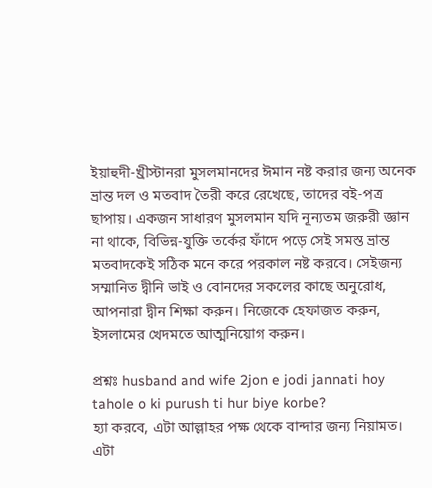ইয়াহুদী-খ্রীস্টানরা মুসলমানদের ঈমান নষ্ট করার জন্য অনেক ভ্রান্ত দল ও মতবাদ তৈরী করে রেখেছে, তাদের বই-পত্র ছাপায়। একজন সাধারণ মুসলমান যদি নূন্যতম জরুরী জ্ঞান না থাকে, বিভিন্ন-যুক্তি তর্কের ফাঁদে পড়ে সেই সমস্ত ভ্রান্ত মতবাদকেই সঠিক মনে করে পরকাল নষ্ট করবে। সেইজন্য সম্মানিত দ্বীনি ভাই ও বোনদের সকলের কাছে অনুরোধ, আপনারা দ্বীন শিক্ষা করুন। নিজেকে হেফাজত করুন, ইসলামের খেদমতে আত্মনিয়োগ করুন।

প্রশ্নঃ husband and wife 2jon e jodi jannati hoy tahole o ki purush ti hur biye korbe?
হ্যা করবে, এটা আল্লাহর পক্ষ থেকে বান্দার জন্য নিয়ামত। এটা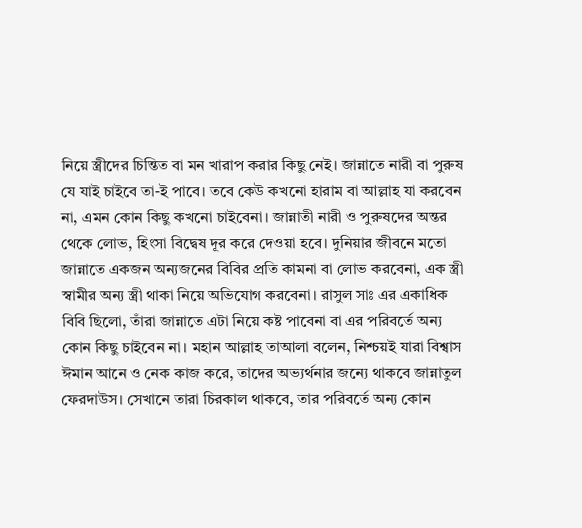নিয়ে স্ত্রীদের চিন্তিত বা মন খারাপ করার কিছু নেই। জান্নাতে নারী বা পুরুষ যে যাই চাইবে তা-ই পাবে। তবে কেউ কখনো হারাম বা আল্লাহ যা করবেন না, এমন কোন কিছু কখনো চাইবেনা। জান্নাতী নারী ও পুরুষদের অন্তর থেকে লোভ, হিংসা বিদ্বেষ দূর করে দেওয়া হবে। দুনিয়ার জীবনে মতো জান্নাতে একজন অন্যজনের বিবির প্রতি কামনা বা লোভ করবেনা, এক স্ত্রী স্বামীর অন্য স্ত্রী থাকা নিয়ে অভিযোগ করবেনা। রাসুল সাঃ এর একাধিক বিবি ছিলো, তাঁরা জান্নাতে এটা নিয়ে কষ্ট পাবেনা বা এর পরিবর্তে অন্য কোন কিছু চাইবেন না। মহান আল্লাহ তাআলা বলেন, নিশ্চয়ই যারা বিশ্বাস ঈমান আনে ও নেক কাজ করে, তাদের অভ্যর্থনার জন্যে থাকবে জান্নাতুল ফেরদাউস। সেখানে তারা চিরকাল থাকবে, তার পরিবর্তে অন্য কোন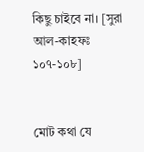কিছু চাইবে না। [সুরা আল-কাহফঃ ১০৭-১০৮]


মোট কথা যে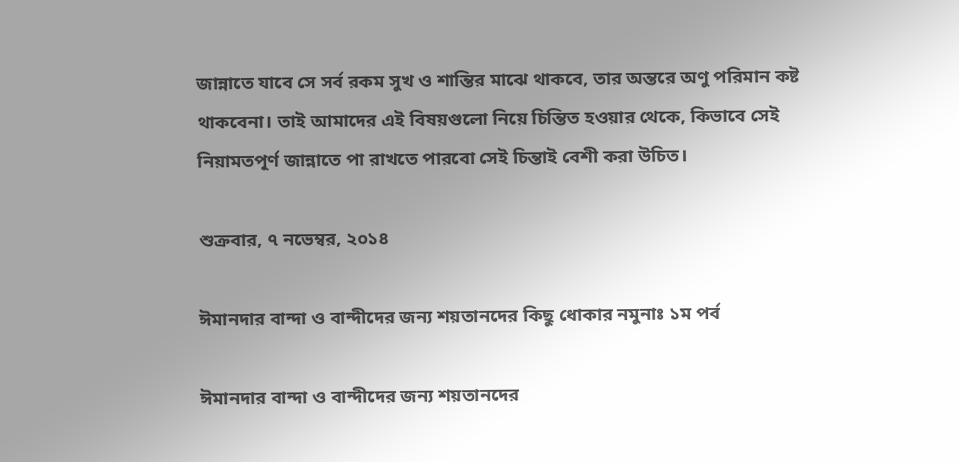জান্নাতে যাবে সে সর্ব রকম সুখ ও শান্তির মাঝে থাকবে, তার অন্তরে অণু পরিমান কষ্ট থাকবেনা। তাই আমাদের এই বিষয়গুলো নিয়ে চিন্তিত হওয়ার থেকে, কিভাবে সেই নিয়ামতপূর্ণ জান্নাতে পা রাখতে পারবো সেই চিন্তাই বেশী করা উচিত।

শুক্রবার, ৭ নভেম্বর, ২০১৪

ঈমানদার বান্দা ও বান্দীদের জন্য শয়তানদের কিছু ধোকার নমুনাঃ ১ম পর্ব

ঈমানদার বান্দা ও বান্দীদের জন্য শয়তানদের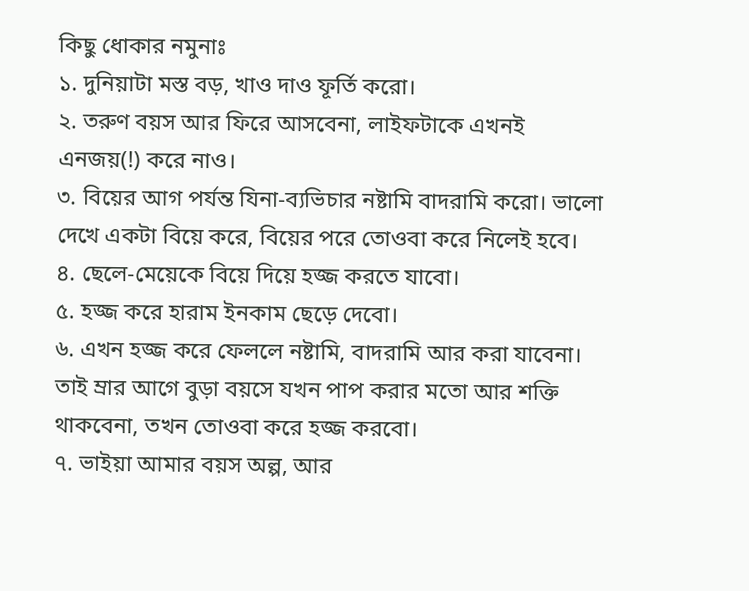কিছু ধোকার নমুনাঃ
১. দুনিয়াটা মস্ত বড়, খাও দাও ফূর্তি করো।
২. তরুণ বয়স আর ফিরে আসবেনা, লাইফটাকে এখনই এনজয়(!) করে নাও।
৩. বিয়ের আগ পর্যন্ত যিনা-ব্যভিচার নষ্টামি বাদরামি করো। ভালো দেখে একটা বিয়ে করে, বিয়ের পরে তোওবা করে নিলেই হবে।
৪. ছেলে-মেয়েকে বিয়ে দিয়ে হজ্জ করতে যাবো।
৫. হজ্জ করে হারাম ইনকাম ছেড়ে দেবো।
৬. এখন হজ্জ করে ফেললে নষ্টামি, বাদরামি আর করা যাবেনা। তাই ম্রার আগে বুড়া বয়সে যখন পাপ করার মতো আর শক্তি থাকবেনা, তখন তোওবা করে হজ্জ করবো।
৭. ভাইয়া আমার বয়স অল্প, আর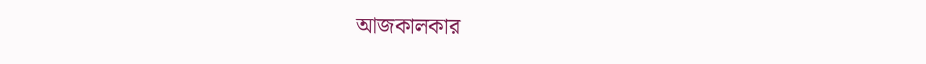আজকালকার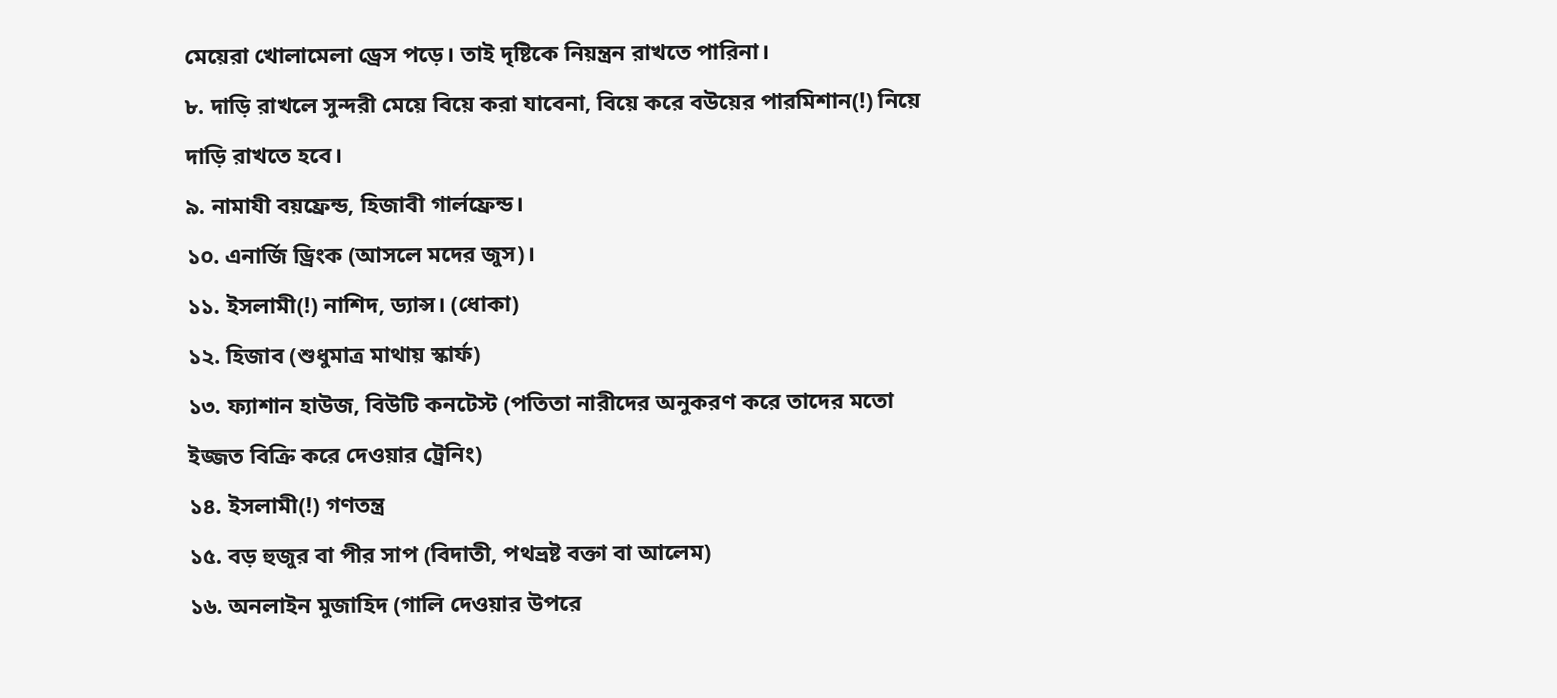মেয়েরা খোলামেলা ড্রেস পড়ে। তাই দৃষ্টিকে নিয়ন্ত্রন রাখতে পারিনা।
৮. দাড়ি রাখলে সুন্দরী মেয়ে বিয়ে করা যাবেনা, বিয়ে করে বউয়ের পারমিশান(!) নিয়ে দাড়ি রাখতে হবে।
৯. নামাযী বয়ফ্রেন্ড, হিজাবী গার্লফ্রেন্ড।
১০. এনার্জি ড্রিংক (আসলে মদের জুস)।
১১. ইসলামী(!) নাশিদ, ড্যান্স। (ধোকা)
১২. হিজাব (শুধুমাত্র মাথায় স্কার্ফ)
১৩. ফ্যাশান হাউজ, বিউটি কনটেস্ট (পতিতা নারীদের অনুকরণ করে তাদের মতো ইজ্জত বিক্রি করে দেওয়ার ট্রেনিং)
১৪. ইসলামী(!) গণতন্ত্র
১৫. বড় হুজুর বা পীর সাপ (বিদাতী, পথভ্রষ্ট বক্তা বা আলেম)
১৬. অনলাইন মুজাহিদ (গালি দেওয়ার উপরে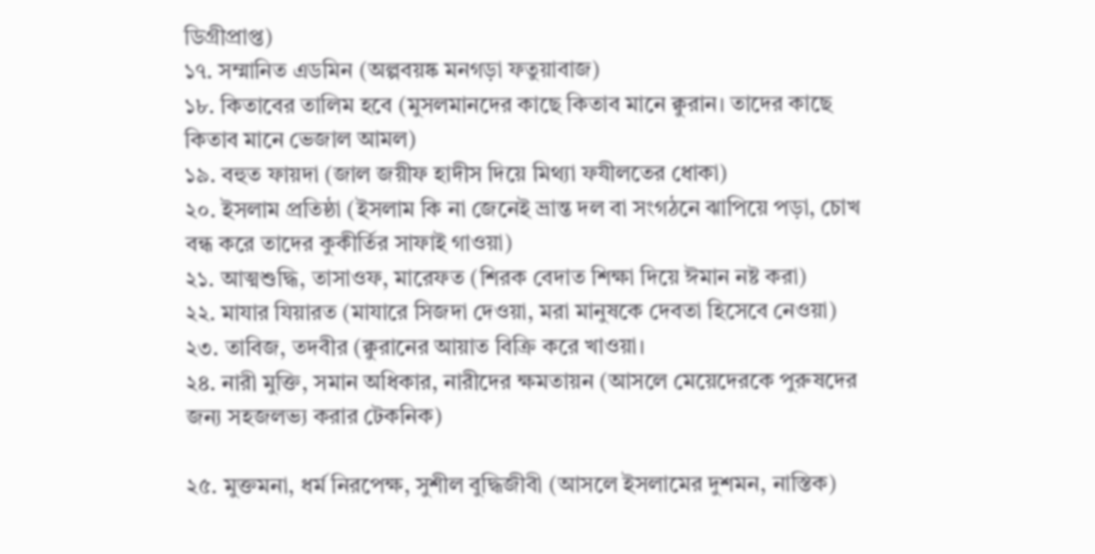ডিগ্রীপ্রাপ্ত)
১৭. সম্মানিত এডমিন (অল্পবয়ষ্ক মনগড়া ফতুয়াবাজ)
১৮. কিতাবের তালিম হবে (মুসলমানদের কাছে কিতাব মানে ক্বুরান। তাদের কাছে কিতাব মানে ভেজাল আমল)
১৯. বহুত ফায়দা (জাল জয়ীফ হাদীস দিয়ে মিথ্যা ফযীলতের ধোকা)
২০. ইসলাম প্রতিষ্ঠা (ইসলাম কি না জেনেই ভ্রান্ত দল বা সংগঠনে ঝাপিয়ে পড়া, চোখ বন্ধ করে তাদের কুকীর্তির সাফাই গাওয়া)
২১. আত্মশুদ্ধি, তাসাওফ, মারেফত (শিরক বেদাত শিক্ষা দিয়ে ঈমান নষ্ট করা)
২২. মাযার যিয়ারত (মাযারে সিজদা দেওয়া, মরা মানুষকে দেবতা হিসেবে নেওয়া)
২৩. তাবিজ, তদবীর (ক্বুরানের আয়াত বিক্রি করে খাওয়া।
২৪. নারী মুক্তি, সমান অধিকার, নারীদের ক্ষমতায়ন (আসলে মেয়েদেরকে পুরুষদের জন্য সহজলভ্য করার টেকনিক)

২৫. মুক্তমনা, ধর্ম নিরপেক্ষ, সুশীল বুদ্ধিজীবী (আসলে ইসলামের দুশমন, নাস্তিক)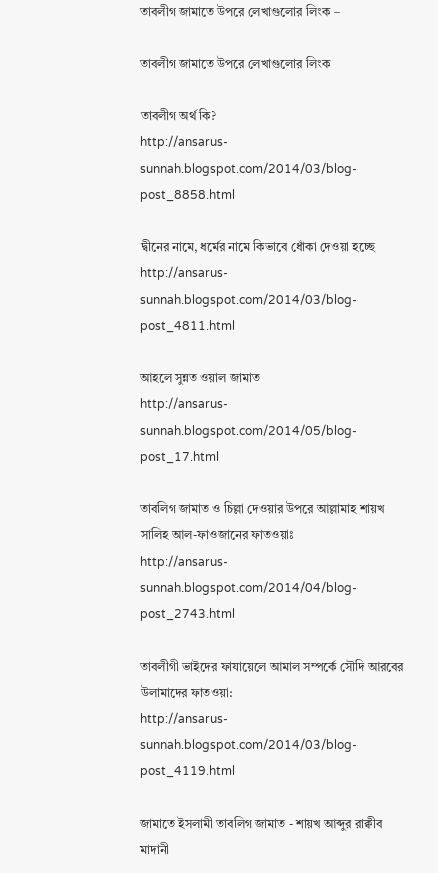তাবলীগ জামাতে উপরে লেখাগুলোর লিংক –

তাবলীগ জামাতে উপরে লেখাগুলোর লিংক

তাবলীগ অর্থ কি?
http://ansarus-sunnah.blogspot.com/2014/03/blog-post_8858.html

দ্বীনের নামে, ধর্মের নামে কিভাবে ধোঁকা দেওয়া হচ্ছে
http://ansarus-sunnah.blogspot.com/2014/03/blog-post_4811.html

আহলে সুন্নত ওয়াল জামাত
http://ansarus-sunnah.blogspot.com/2014/05/blog-post_17.html

তাবলিগ জামাত ও চিল্লা দেওয়ার উপরে আল্লামাহ শায়খ সালিহ আল-ফাওজানের ফাতওয়াঃ
http://ansarus-sunnah.blogspot.com/2014/04/blog-post_2743.html

তাবলীগী ভাইদের ফাযায়েলে আমাল সম্পর্কে সৌদি আরবের উলামাদের ফাতওয়া:
http://ansarus-sunnah.blogspot.com/2014/03/blog-post_4119.html

জামাতে ইসলামী তাবলিগ জামাত - শায়খ আব্দুর রাক্বীব মাদানী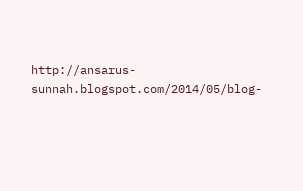http://ansarus-sunnah.blogspot.com/2014/05/blog-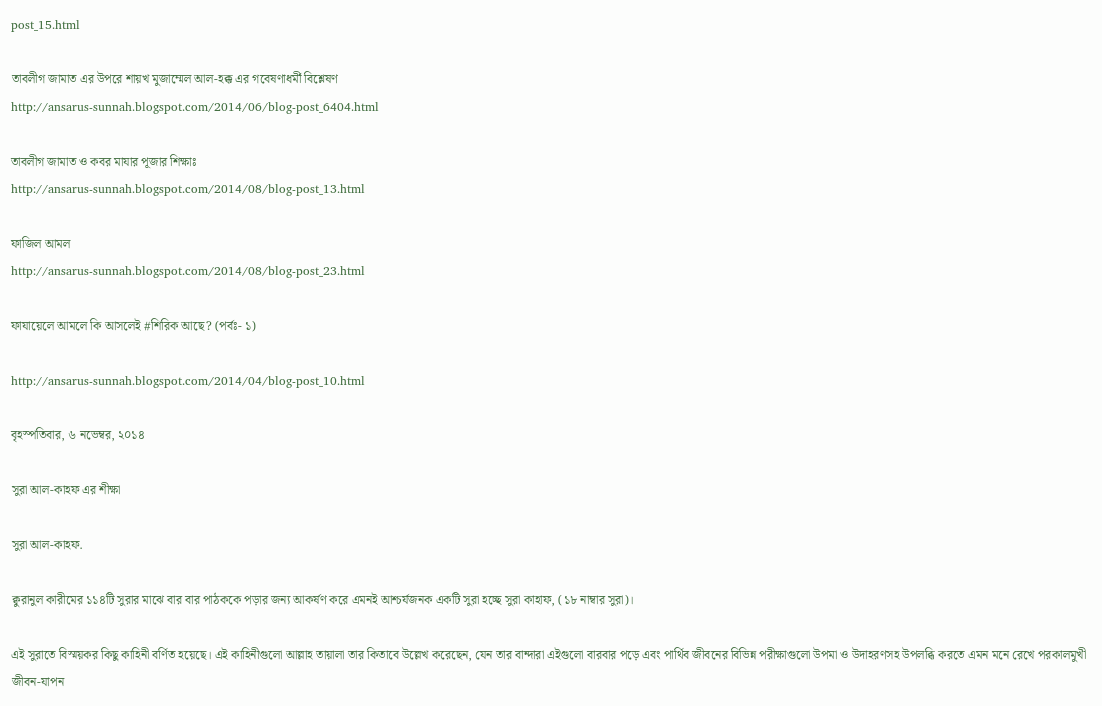post_15.html

তাবলীগ জামাত এর উপরে শায়খ মুজাম্মেল আল-হক্ক এর গবেষণাধর্মী বিশ্লেষণ
http://ansarus-sunnah.blogspot.com/2014/06/blog-post_6404.html

তাবলীগ জামাত ও কবর মাযার পূজার শিক্ষাঃ
http://ansarus-sunnah.blogspot.com/2014/08/blog-post_13.html

ফাজিল আমল
http://ansarus-sunnah.blogspot.com/2014/08/blog-post_23.html

ফাযায়েলে আমলে কি আসলেই #শিরিক আছে? (পর্বঃ- ১)

http://ansarus-sunnah.blogspot.com/2014/04/blog-post_10.html

বৃহস্পতিবার, ৬ নভেম্বর, ২০১৪

সুরা আল-কাহফ এর শীক্ষা

সুরা আল-কাহফ.

ক্বুরানুল কারীমের ১১৪টি সুরার মাঝে বার বার পাঠককে পড়ার জন্য আকর্ষণ করে এমনই আশ্চর্যজনক একটি সুরা হচ্ছে সুরা কাহাফ, (১৮ নাম্বার সুরা)।

এই সুরাতে বিস্ময়কর কিছু কাহিনী বর্ণিত হয়েছে। এই কাহিনীগুলো আল্লাহ তায়ালা তার কিতাবে উল্লেখ করেছেন, যেন তার বান্দারা এইগুলো বারবার পড়ে এবং পার্থিব জীবনের বিভিন্ন পরীক্ষাগুলো উপমা ও উদাহরণসহ উপলব্ধি করতে এমন মনে রেখে পরকালমুখী জীবন-যাপন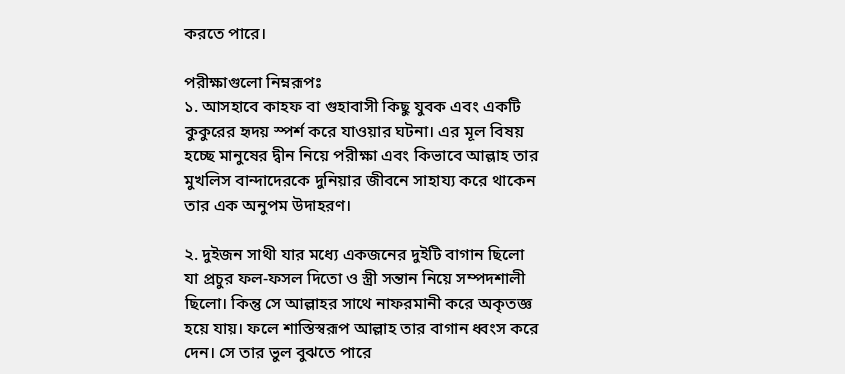করতে পারে।

পরীক্ষাগুলো নিম্নরূপঃ
১. আসহাবে কাহফ বা গুহাবাসী কিছু যুবক এবং একটি কুকুরের হৃদয় স্পর্শ করে যাওয়ার ঘটনা। এর মূল বিষয় হচ্ছে মানুষের দ্বীন নিয়ে পরীক্ষা এবং কিভাবে আল্লাহ তার মুখলিস বান্দাদেরকে দুনিয়ার জীবনে সাহায্য করে থাকেন তার এক অনুপম উদাহরণ।

২. দুইজন সাথী যার মধ্যে একজনের দুইটি বাগান ছিলো যা প্রচুর ফল-ফসল দিতো ও স্ত্রী সন্তান নিয়ে সম্পদশালী ছিলো। কিন্তু সে আল্লাহর সাথে নাফরমানী করে অকৃতজ্ঞ হয়ে যায়। ফলে শাস্তিস্বরূপ আল্লাহ তার বাগান ধ্বংস করে দেন। সে তার ভুল বুঝতে পারে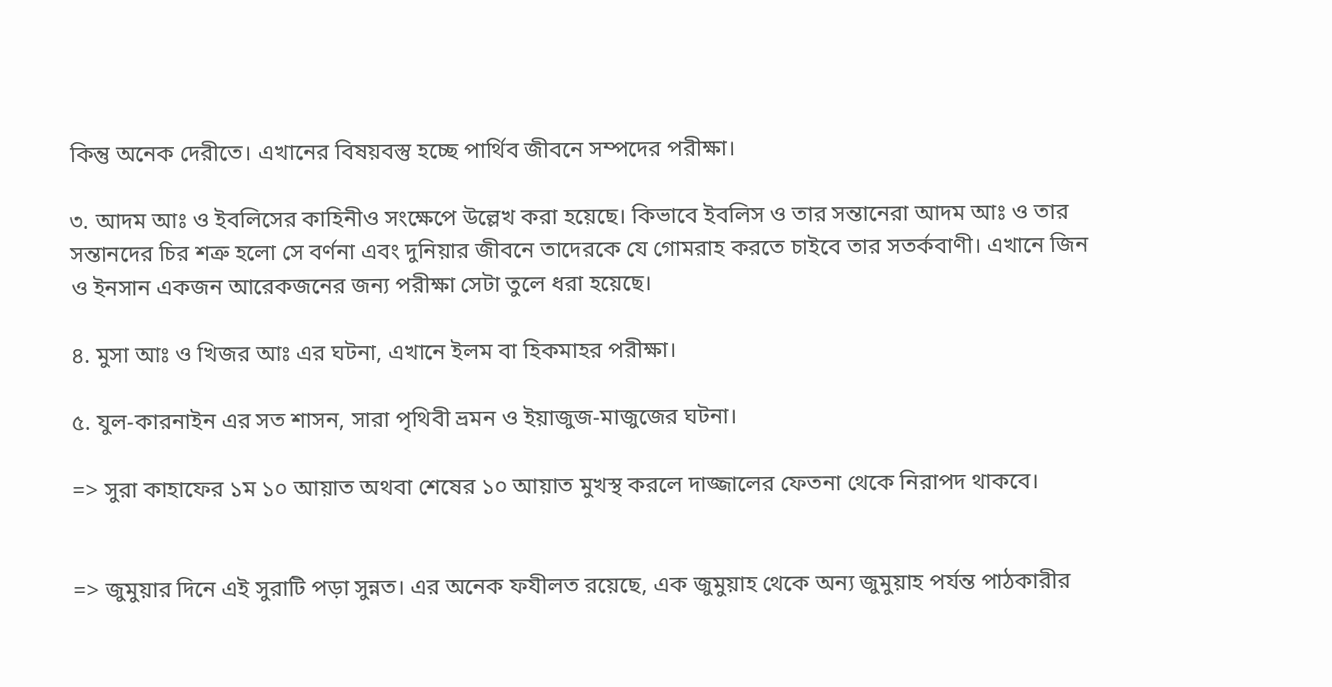কিন্তু অনেক দেরীতে। এখানের বিষয়বস্তু হচ্ছে পার্থিব জীবনে সম্পদের পরীক্ষা।

৩. আদম আঃ ও ইবলিসের কাহিনীও সংক্ষেপে উল্লেখ করা হয়েছে। কিভাবে ইবলিস ও তার সন্তানেরা আদম আঃ ও তার সন্তানদের চির শত্রু হলো সে বর্ণনা এবং দুনিয়ার জীবনে তাদেরকে যে গোমরাহ করতে চাইবে তার সতর্কবাণী। এখানে জিন ও ইনসান একজন আরেকজনের জন্য পরীক্ষা সেটা তুলে ধরা হয়েছে।

৪. মুসা আঃ ও খিজর আঃ এর ঘটনা, এখানে ইলম বা হিকমাহর পরীক্ষা।

৫. যুল-কারনাইন এর সত শাসন, সারা পৃথিবী ভ্রমন ও ইয়াজুজ-মাজুজের ঘটনা।

=> সুরা কাহাফের ১ম ১০ আয়াত অথবা শেষের ১০ আয়াত মুখস্থ করলে দাজ্জালের ফেতনা থেকে নিরাপদ থাকবে।


=> জুমুয়ার দিনে এই সুরাটি পড়া সুন্নত। এর অনেক ফযীলত রয়েছে, এক জুমুয়াহ থেকে অন্য জুমুয়াহ পর্যন্ত পাঠকারীর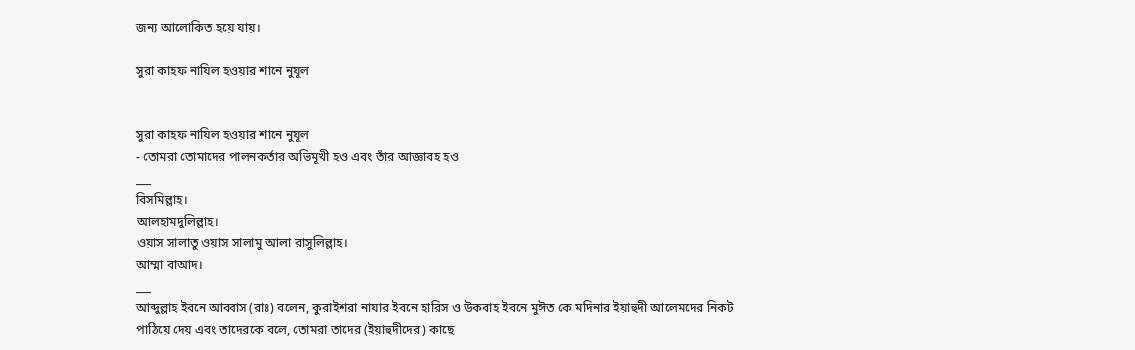জন্য আলোকিত হয়ে যায়।

সুরা কাহফ নাযিল হওয়ার শানে নুযূল


সুরা কাহফ নাযিল হওয়ার শানে নুযূল
- তোমরা তোমাদের পালনকর্তার অভিমূখী হও এবং তাঁর আজ্ঞাবহ হও
___
বিসমিল্লাহ।
আলহামদুলিল্লাহ।
ওয়াস সালাতু ওয়াস সালামু আলা রাসুলিল্লাহ।
আম্মা বাআদ।
___
আব্দুল্লাহ ইবনে আব্বাস (রাঃ) বলেন, কুরাইশরা নাযার ইবনে হারিস ও উকবাহ ইবনে মুঈত কে মদিনার ইয়াহুদী আলেমদের নিকট পাঠিয়ে দেয় এবং তাদেরকে বলে, তোমরা তাদের (ইয়াহুদীদের) কাছে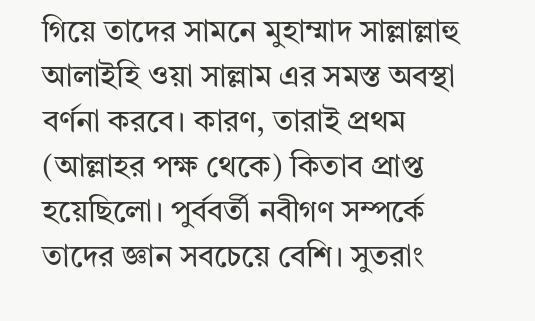গিয়ে তাদের সামনে মুহাম্মাদ সাল্লাল্লাহু আলাইহি ওয়া সাল্লাম এর সমস্ত অবস্থা বর্ণনা করবে। কারণ, তারাই প্রথম (আল্লাহর পক্ষ থেকে) কিতাব প্রাপ্ত হয়েছিলো। পুর্ববর্তী নবীগণ সম্পর্কে তাদের জ্ঞান সবচেয়ে বেশি। সুতরাং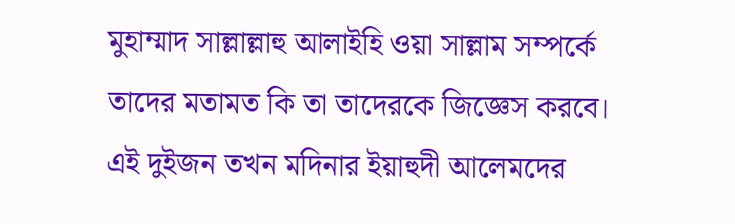মুহাম্মাদ সাল্লাল্লাহু আলাইহি ওয়া সাল্লাম সম্পর্কে তাদের মতামত কি তা তাদেরকে জিজ্ঞেস করবে।
এই দুইজন তখন মদিনার ইয়াহুদী আলেমদের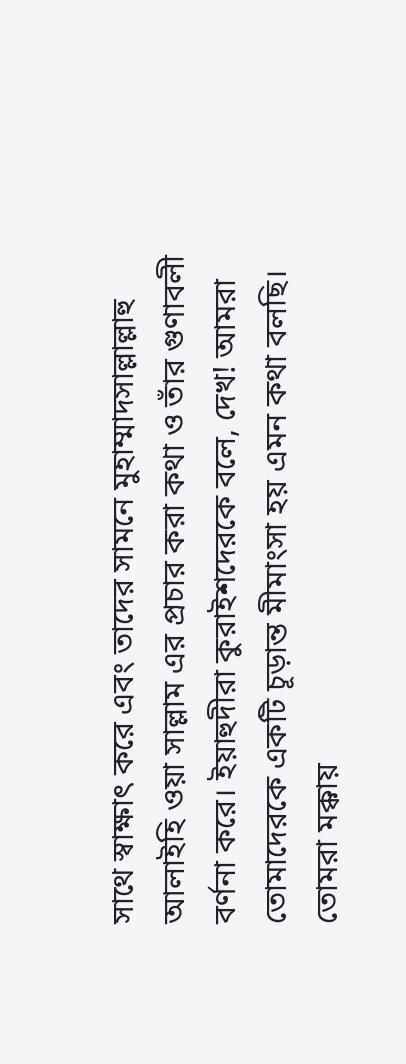সাথে স্বাক্ষাৎ করে এবং তাদের সামনে মুহাম্মাদসাল্লাল্লাহু আলাইহি ওয়া সাল্লাম এর প্রচার করা কথা ও তাঁর গুণাবলী বর্ণনা করে। ইয়াহুদীরা কুরাইশদেরকে বলে, দেখ! আমরা তোমাদেরকে একটি চূড়ান্ত মীমাংসা হয় এমন কথা বলছি। তোমরা মক্কায়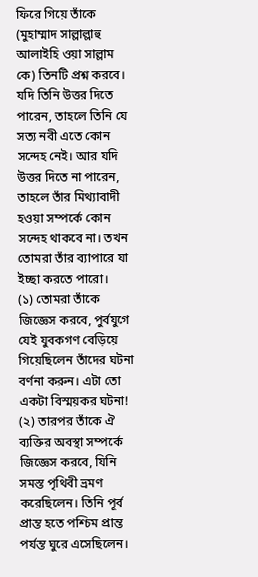ফিরে গিয়ে তাঁকে (মুহাম্মাদ সাল্লাল্লাহু আলাইহি ওয়া সাল্লাম কে) তিনটি প্রশ্ন করবে। যদি তিনি উত্তর দিতে পারেন, তাহলে তিনি যে সত্য নবী এতে কোন সন্দেহ নেই। আর যদি উত্তর দিতে না পারেন, তাহলে তাঁর মিথ্যাবাদী হওয়া সম্পর্কে কোন সন্দেহ থাকবে না। তখন তোমরা তাঁর ব্যাপারে যা ইচ্ছা করতে পারো।
(১) তোমরা তাঁকে জিজ্ঞেস করবে, পুর্বযুগে যেই যুবকগণ বেড়িয়ে গিয়েছিলেন তাঁদের ঘটনা বর্ণনা করুন। এটা তো একটা বিস্ময়কর ঘটনা!
(২) তারপর তাঁকে ঐ ব্যক্তির অবস্থা সম্পর্কে জিজ্ঞেস করবে, যিনি সমস্ত পৃথিবী ভ্রমণ করেছিলেন। তিনি পূর্ব প্রান্ত হতে পশ্চিম প্রান্ত পর্যন্ত ঘুরে এসেছিলেন।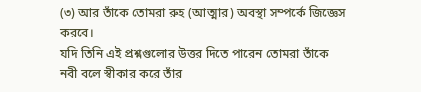(৩) আর তাঁকে তোমরা রুহ (আত্মার) অবস্থা সম্পর্কে জিজ্ঞেস করবে।
যদি তিনি এই প্রশ্নগুলোর উত্তর দিতে পারেন তোমরা তাঁকে নবী বলে স্বীকার করে তাঁর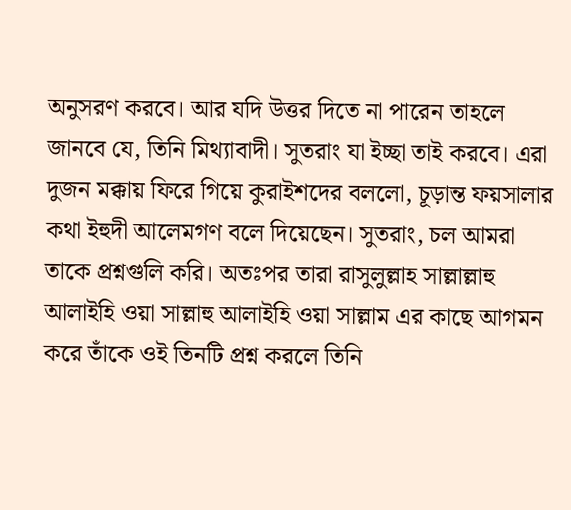অনুসরণ করবে। আর যদি উত্তর দিতে না পারেন তাহলে জানবে যে, তিনি মিথ্যাবাদী। সুতরাং যা ইচ্ছা তাই করবে। এরা দুজন মক্কায় ফিরে গিয়ে কুরাইশদের বললো, চূড়ান্ত ফয়সালার কথা ইহুদী আলেমগণ বলে দিয়েছেন। সুতরাং, চল আমরা তাকে প্রশ্নগুলি করি। অতঃপর তারা রাসুলুল্লাহ সাল্লাল্লাহু আলাইহি ওয়া সাল্লাহু আলাইহি ওয়া সাল্লাম এর কাছে আগমন করে তাঁকে ওই তিনটি প্রশ্ন করলে তিনি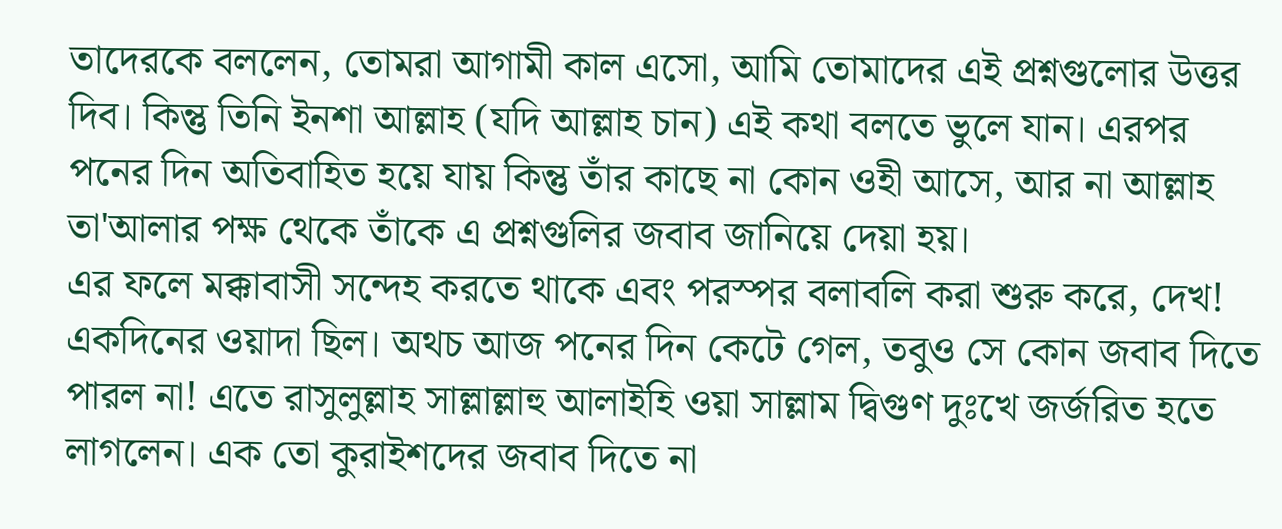তাদেরকে বললেন, তোমরা আগামী কাল এসো, আমি তোমাদের এই প্রশ্নগুলোর উত্তর দিব। কিন্তু তিনি ইনশা আল্লাহ (যদি আল্লাহ চান) এই কথা বলতে ভুলে যান। এরপর পনের দিন অতিবাহিত হয়ে যায় কিন্তু তাঁর কাছে না কোন ওহী আসে, আর না আল্লাহ তা'আলার পক্ষ থেকে তাঁকে এ প্রশ্নগুলির জবাব জানিয়ে দেয়া হয়।
এর ফলে মক্কাবাসী সন্দেহ করতে থাকে এবং পরস্পর বলাবলি করা শুরু করে, দেখ! একদিনের ওয়াদা ছিল। অথচ আজ পনের দিন কেটে গেল, তবুও সে কোন জবাব দিতে পারল না! এতে রাসুলুল্লাহ সাল্লাল্লাহু আলাইহি ওয়া সাল্লাম দ্বিগুণ দুঃখে জর্জরিত হতে লাগলেন। এক তো কুরাইশদের জবাব দিতে না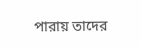পারায় তাদের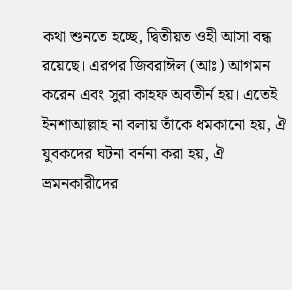কথা শুনতে হচ্ছে, দ্বিতীয়ত ওহী আসা বন্ধ রয়েছে। এরপর জিবরাঈল (আঃ) আগমন করেন এবং সুরা কাহফ অবতীর্ন হয়। এতেই ইনশাআল্লাহ না বলায় তাঁকে ধমকানো হয়, ঐ যুবকদের ঘটনা বর্ননা করা হয়, ঐ ভ্রমনকারীদের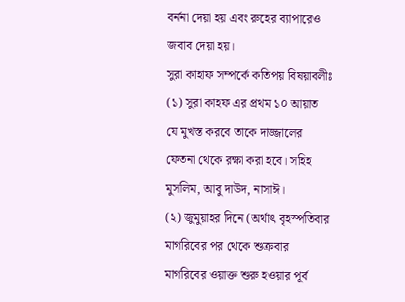বর্ননা দেয়া হয় এবং রুহের ব্যাপারেও জবাব দেয়া হয়।
সুরা কাহাফ সম্পর্কে কতিপয় বিষয়াবলীঃ
(১) সুরা কাহফ এর প্রথম ১০ আয়াত যে মুখস্ত করবে তাকে দাজ্জালের ফেতনা থেকে রক্ষা করা হবে। সহিহ মুসলিম, আবু দাউদ, নাসাঈ।
(২) জুমুয়াহর দিনে (অর্থাৎ বৃহস্পতিবার মাগরিবের পর থেকে শুক্রবার মাগরিবের ওয়াক্ত শুরু হওয়ার পূর্ব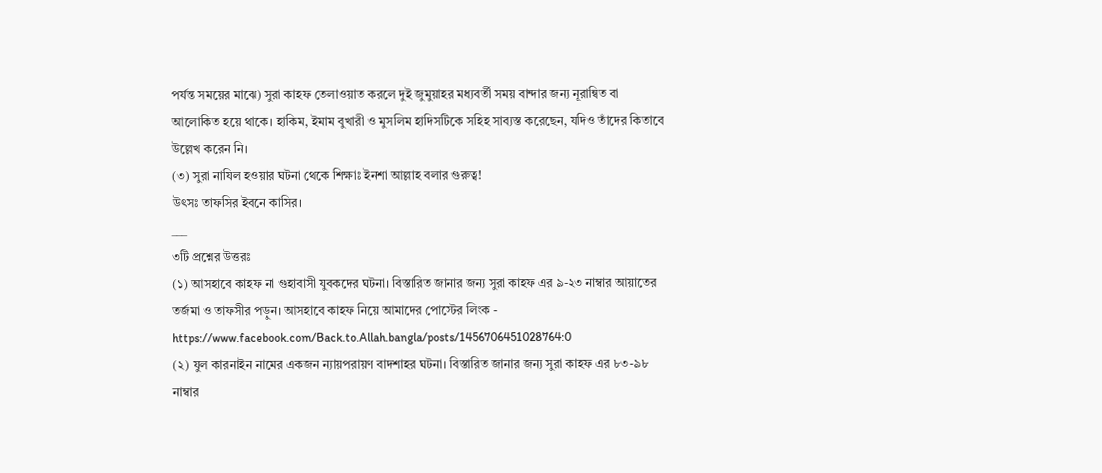পর্যন্ত সময়ের মাঝে) সুরা কাহফ তেলাওয়াত করলে দুই জুমুয়াহর মধ্যবর্তী সময় বান্দার জন্য নূরান্বিত বা আলোকিত হয়ে থাকে। হাকিম, ইমাম বুখারী ও মুসলিম হাদিসটিকে সহিহ সাব্যস্ত করেছেন, যদিও তাঁদের কিতাবে উল্লেখ করেন নি।
(৩) সুরা নাযিল হওয়ার ঘটনা থেকে শিক্ষাঃ ইনশা আল্লাহ বলার গুরুত্ব!
উৎসঃ তাফসির ইবনে কাসির।
___
৩টি প্রশ্নের উত্তরঃ
(১) আসহাবে কাহফ না গুহাবাসী যুবকদের ঘটনা। বিস্তারিত জানার জন্য সুরা কাহফ এর ৯-২৩ নাম্বার আয়াতের তর্জমা ও তাফসীর পড়ুন। আসহাবে কাহফ নিয়ে আমাদের পোস্টের লিংক -
https://www.facebook.com/Back.to.Allah.bangla/posts/1456706451028764:0
(২) যুল কারনাইন নামের একজন ন্যায়পরায়ণ বাদশাহর ঘটনা। বিস্তারিত জানার জন্য সুরা কাহফ এর ৮৩-৯৮ নাম্বার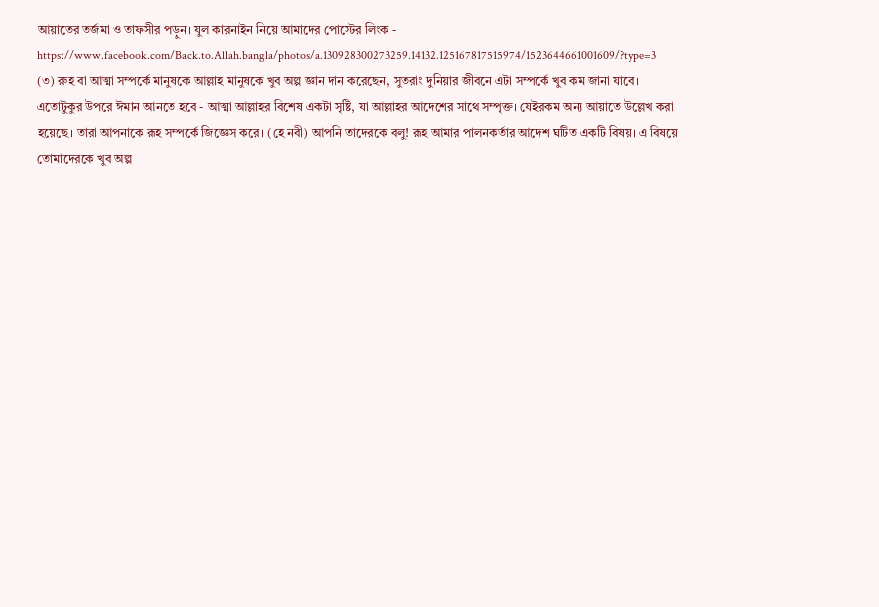আয়াতের তর্জমা ও তাফসীর পড়ুন। যুল কারনাইন নিয়ে আমাদের পোস্টের লিংক -
https://www.facebook.com/Back.to.Allah.bangla/photos/a.130928300273259.14132.125167817515974/1523644661001609/?type=3
(৩) রুহ বা আত্মা সম্পর্কে মানুষকে আল্লাহ মানুষকে খুব অল্প জ্ঞান দান করেছেন, সুতরাং দুনিয়ার জীবনে এটা সম্পর্কে খুব কম জানা যাবে। এতোটুকুর উপরে ঈমান আনতে হবে - আত্মা আল্লাহর বিশেষ একটা সৃষ্টি, যা আল্লাহর আদেশের সাথে সম্পৃক্ত। যেইরকম অন্য আয়াতে উল্লেখ করা হয়েছে। তারা আপনাকে রূহ সম্পর্কে জিজ্ঞেস করে। (হে নবী) আপনি তাদেরকে বলু! রূহ আমার পালনকর্তার আদেশ ঘটিত একটি বিষয়। এ বিষয়ে তোমাদেরকে খুব অল্প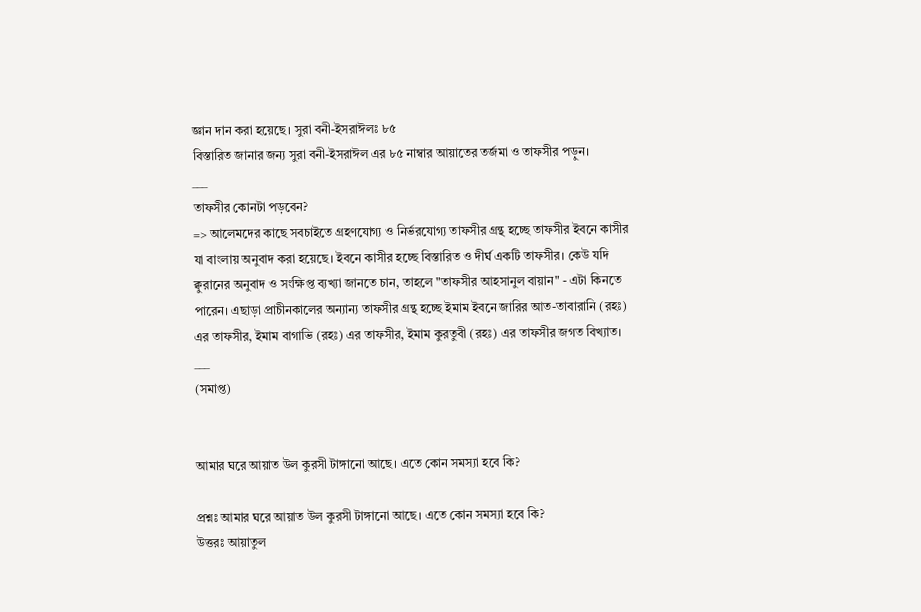জ্ঞান দান করা হয়েছে। সুরা বনী-ইসরাঈলঃ ৮৫
বিস্তারিত জানার জন্য সুরা বনী-ইসরাঈল এর ৮৫ নাম্বার আয়াতের তর্জমা ও তাফসীর পড়ুন।
___
তাফসীর কোনটা পড়বেন?
=> আলেমদের কাছে সবচাইতে গ্রহণযোগ্য ও নির্ভরযোগ্য তাফসীর গ্রন্থ হচ্ছে তাফসীর ইবনে কাসীর যা বাংলায় অনুবাদ করা হয়েছে। ইবনে কাসীর হচ্ছে বিস্তারিত ও দীর্ঘ একটি তাফসীর। কেউ যদি ক্বুরানের অনুবাদ ও সংক্ষিপ্ত ব্যখ্যা জানতে চান, তাহলে "তাফসীর আহসানুল বায়ান" - এটা কিনতে পারেন। এছাড়া প্রাচীনকালের অন্যান্য তাফসীর গ্রন্থ হচ্ছে ইমাম ইবনে জারির আত-তাবারানি (রহঃ) এর তাফসীর, ইমাম বাগাভি (রহঃ) এর তাফসীর, ইমাম কুরতুবী (রহঃ) এর তাফসীর জগত বিখ্যাত।
___
(সমাপ্ত)


আমার ঘরে আয়াত উল কুরসী টাঙ্গানো আছে। এতে কোন সমস্যা হবে কি?

প্রশ্নঃ আমার ঘরে আয়াত উল কুরসী টাঙ্গানো আছে। এতে কোন সমস্যা হবে কি?
উত্তরঃ আয়াতুল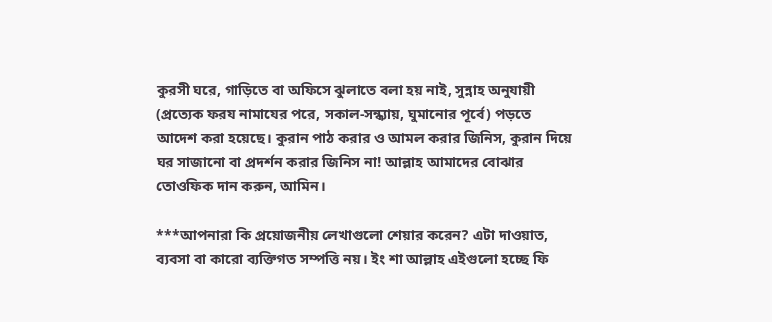কুরসী ঘরে, গাড়িতে বা অফিসে ঝুলাতে বলা হয় নাই, সুন্নাহ অনুযায়ী (প্রত্যেক ফরয নামাযের পরে, সকাল-সন্ধ্যায়, ঘুমানোর পূর্বে) পড়তে আদেশ করা হয়েছে। কুরান পাঠ করার ও আমল করার জিনিস, কুরান দিয়ে ঘর সাজানো বা প্রদর্শন করার জিনিস না! আল্লাহ আমাদের বোঝার তোওফিক দান করুন, আমিন।

***আপনারা কি প্রয়োজনীয় লেখাগুলো শেয়ার করেন? এটা দাওয়াত, ব্যবসা বা কারো ব্যক্তিগত সম্পত্তি নয়। ইং শা আল্লাহ এইগুলো হচ্ছে ফি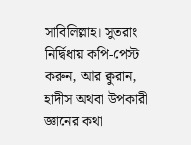সাবিলিল্লাহ। সুতরাং নির্দ্বিধায় কপি-পেস্ট করুন, আর ক্বুরান, হাদীস অথবা উপকারী জ্ঞানের কথা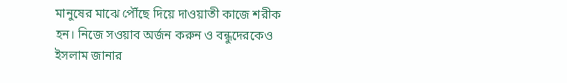মানুষের মাঝে পৌঁছে দিয়ে দাওয়াতী কাজে শরীক হন। নিজে সওয়াব অর্জন করুন ও বন্ধুদেরকেও ইসলাম জানার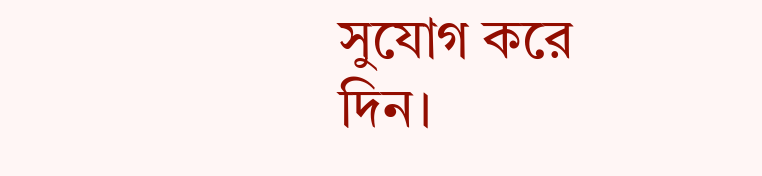সুযোগ করে দিন।